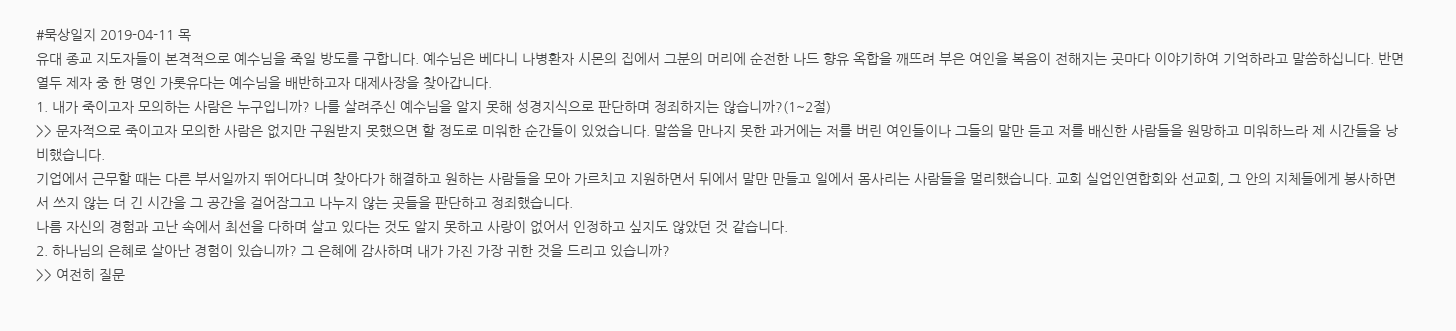#묵상일지 2019-04-11 목
유대 종교 지도자들이 본격적으로 예수님을 죽일 방도를 구합니다. 예수님은 베다니 나병환자 시몬의 집에서 그분의 머리에 순전한 나드 향유 옥합을 깨뜨려 부은 여인을 복음이 전해지는 곳마다 이야기하여 기억하라고 말씀하십니다. 반면 열두 제자 중 한 명인 가롯유다는 예수님을 배반하고자 대제사장을 찾아갑니다.
1. 내가 죽이고자 모의하는 사람은 누구입니까? 나를 살려주신 예수님을 알지 못해 성경지식으로 판단하며 정죄하지는 않습니까?(1~2절)
>> 문자적으로 죽이고자 모의한 사람은 없지만 구원받지 못했으면 할 정도로 미워한 순간들이 있었습니다. 말씀을 만나지 못한 과거에는 저를 버린 여인들이나 그들의 말만 듣고 저를 배신한 사람들을 원망하고 미워하느라 제 시간들을 낭비했습니다.
기업에서 근무할 때는 다른 부서일까지 뛰어다니며 찾아다가 해결하고 원하는 사람들을 모아 가르치고 지원하면서 뒤에서 말만 만들고 일에서 몸사리는 사람들을 멀리했습니다. 교회 실업인연합회와 선교회, 그 안의 지체들에게 봉사하면서 쓰지 않는 더 긴 시간을 그 공간을 걸어잠그고 나누지 않는 곳들을 판단하고 정죄했습니다.
나름 자신의 경험과 고난 속에서 최선을 다하며 살고 있다는 것도 알지 못하고 사랑이 없어서 인정하고 싶지도 않았던 것 같습니다.
2. 하나님의 은혜로 살아난 경험이 있습니까? 그 은혜에 감사하며 내가 가진 가장 귀한 것을 드리고 있습니까?
>> 여전히 질문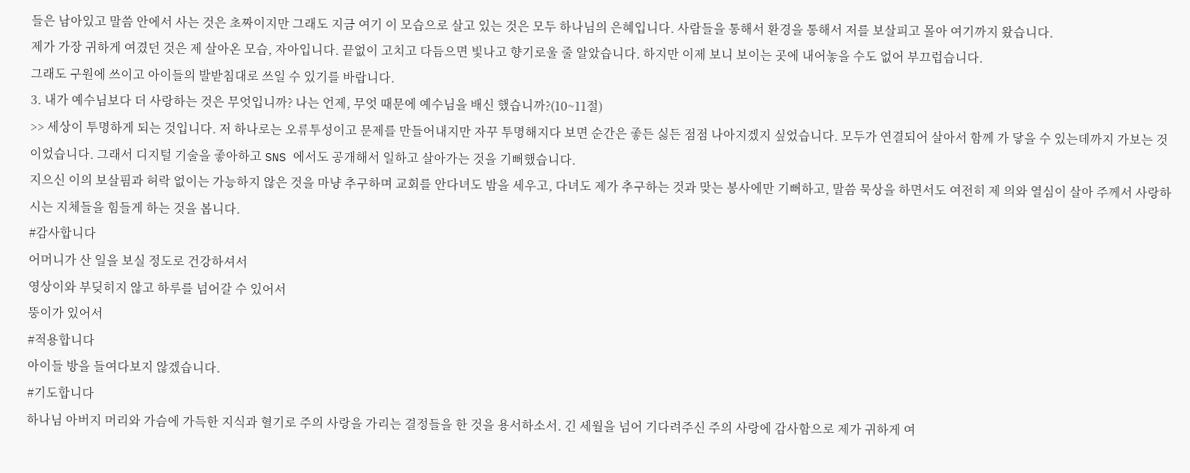들은 남아있고 말씀 안에서 사는 것은 초짜이지만 그래도 지금 여기 이 모습으로 살고 있는 것은 모두 하나님의 은혜입니다. 사람들을 통해서 환경을 통해서 저를 보살피고 몰아 여기까지 왔습니다.
제가 가장 귀하게 여겼던 것은 제 살아온 모습, 자아입니다. 끝없이 고치고 다듬으면 빛나고 향기로울 줄 알았습니다. 하지만 이제 보니 보이는 곳에 내어놓을 수도 없어 부끄럽습니다.
그래도 구원에 쓰이고 아이들의 발받침대로 쓰일 수 있기를 바랍니다.
3. 내가 예수님보다 더 사랑하는 것은 무엇입니까? 나는 언제, 무엇 때문에 예수님을 배신 했습니까?(10~11절)
>> 세상이 투명하게 되는 것입니다. 저 하나로는 오류투성이고 문제를 만들어내지만 자꾸 투명해지다 보면 순간은 좋든 싫든 점점 나아지겠지 싶었습니다. 모두가 연결되어 살아서 함께 가 닿을 수 있는데까지 가보는 것이었습니다. 그래서 디지털 기술을 좋아하고 SNS 에서도 공개해서 일하고 살아가는 것을 기뻐했습니다.
지으신 이의 보살핌과 허락 없이는 가능하지 않은 것을 마냥 추구하며 교회를 안다녀도 밤을 세우고, 다녀도 제가 추구하는 것과 맞는 봉사에만 기뻐하고, 말씀 묵상을 하면서도 여전히 제 의와 열심이 살아 주께서 사랑하시는 지체들을 힘들게 하는 것을 봅니다.
#감사합니다
어머니가 산 일을 보실 정도로 건강하셔서
영상이와 부딪히지 않고 하루를 넘어갈 수 있어서
뚱이가 있어서
#적용합니다
아이들 방을 들여다보지 않겠습니다.
#기도합니다
하나님 아버지 머리와 가슴에 가득한 지식과 혈기로 주의 사랑을 가리는 결정들을 한 것을 용서하소서. 긴 세월을 넘어 기다려주신 주의 사랑에 감사함으로 제가 귀하게 여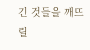긴 것들을 깨뜨릴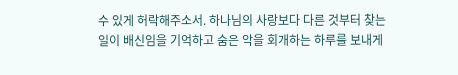수 있게 허락해주소서. 하나님의 사랑보다 다른 것부터 찾는 일이 배신임을 기억하고 숨은 악을 회개하는 하루를 보내게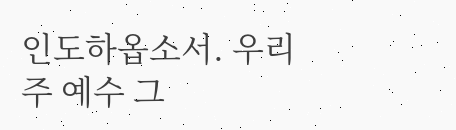인도하옵소서. 우리 주 예수 그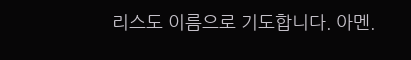리스도 이름으로 기도합니다. 아멘.